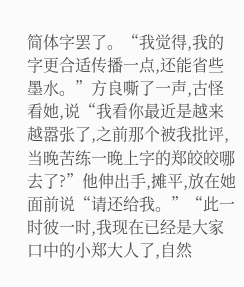简体字罢了。“我觉得,我的字更合适传播一点,还能省些墨水。”方良嘶了一声,古怪看她,说“我看你最近是越来越嚣张了,之前那个被我批评,当晚苦练一晚上字的郑皎皎哪去了?”他伸出手,摊平,放在她面前说“请还给我。”“此一时彼一时,我现在已经是大家口中的小郑大人了,自然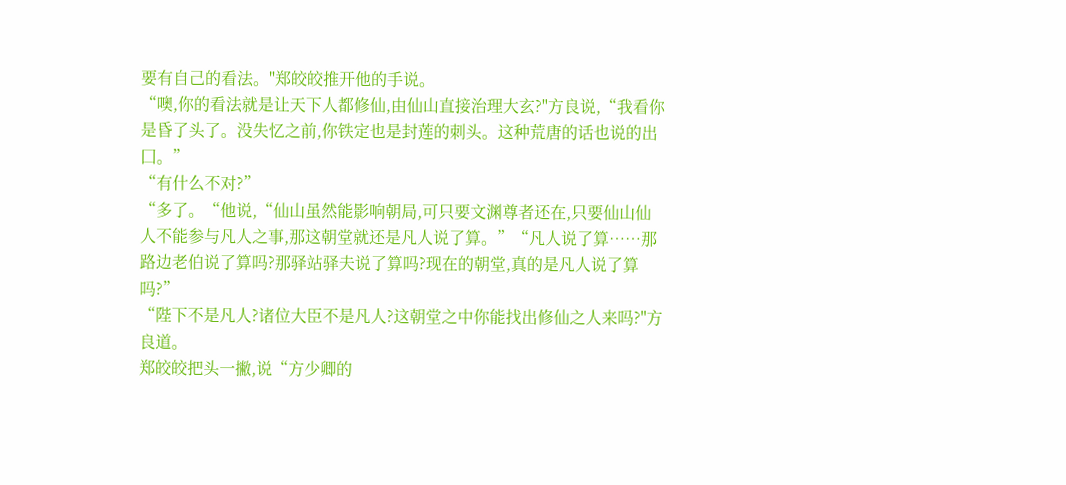要有自己的看法。"郑皎皎推开他的手说。
“噢,你的看法就是让天下人都修仙,由仙山直接治理大玄?"方良说,“我看你是昏了头了。没失忆之前,你铁定也是封莲的刺头。这种荒唐的话也说的出囗。”
“有什么不对?”
“多了。“他说,“仙山虽然能影响朝局,可只要文渊尊者还在,只要仙山仙人不能参与凡人之事,那这朝堂就还是凡人说了算。”“凡人说了算……那路边老伯说了算吗?那驿站驿夫说了算吗?现在的朝堂,真的是凡人说了算吗?”
“陛下不是凡人?诸位大臣不是凡人?这朝堂之中你能找出修仙之人来吗?"方良道。
郑皎皎把头一撇,说“方少卿的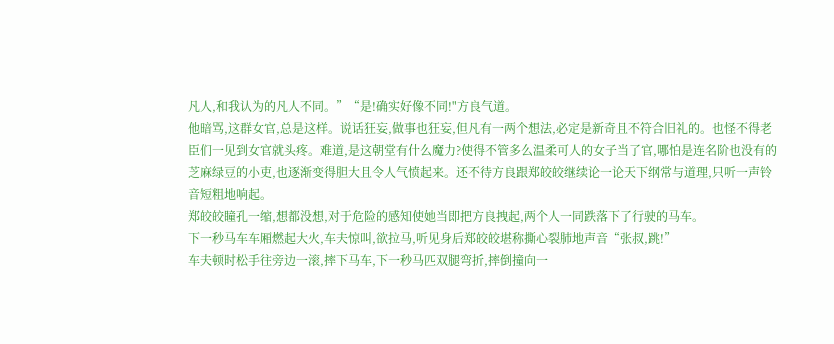凡人,和我认为的凡人不同。”“是!确实好像不同!"方良气道。
他暗骂,这群女官,总是这样。说话狂妄,做事也狂妄,但凡有一两个想法,必定是新奇且不符合旧礼的。也怪不得老臣们一见到女官就头疼。难道,是这朝堂有什么魔力?使得不管多么温柔可人的女子当了官,哪怕是连名阶也没有的芝麻绿豆的小吏,也逐渐变得胆大且令人气愤起来。还不待方良跟郑皎皎继续论一论天下纲常与道理,只听一声铃音短粗地响起。
郑皎皎瞳孔一缩,想都没想,对于危险的感知使她当即把方良拽起,两个人一同跌落下了行驶的马车。
下一秒马车车厢燃起大火,车夫惊叫,欲拉马,听见身后郑皎皎堪称撕心裂肺地声音“张叔,跳!”
车夫顿时松手往旁边一滚,摔下马车,下一秒马匹双腿弯折,摔倒撞向一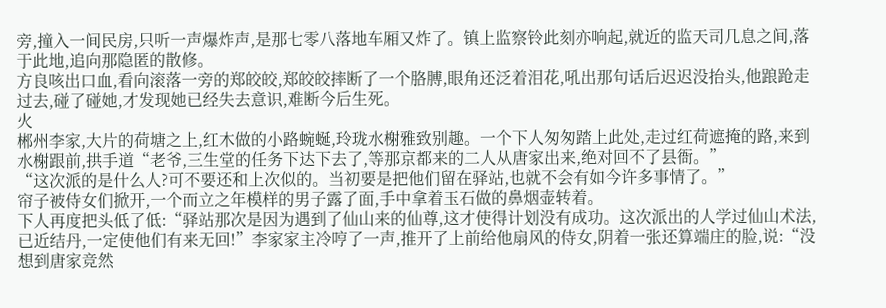旁,撞入一间民房,只听一声爆炸声,是那七零八落地车厢又炸了。镇上监察铃此刻亦响起,就近的监天司几息之间,落于此地,追向那隐匿的散修。
方良咳出口血,看向滚落一旁的郑皎皎,郑皎皎摔断了一个胳膊,眼角还泛着泪花,吼出那句话后迟迟没抬头,他踉跄走过去,碰了碰她,才发现她已经失去意识,难断今后生死。
火
郴州李家,大片的荷塘之上,红木做的小路蜿蜒,玲珑水榭雅致别趣。一个下人匆匆踏上此处,走过红荷遮掩的路,来到水榭跟前,拱手道“老爷,三生堂的任务下达下去了,等那京都来的二人从唐家出来,绝对回不了县衙。”
“这次派的是什么人?可不要还和上次似的。当初要是把他们留在驿站,也就不会有如今许多事情了。”
帘子被侍女们掀开,一个而立之年模样的男子露了面,手中拿着玉石做的鼻烟壶转着。
下人再度把头低了低:“驿站那次是因为遇到了仙山来的仙尊,这才使得计划没有成功。这次派出的人学过仙山术法,已近结丹,一定使他们有来无回!”李家家主冷哼了一声,推开了上前给他扇风的侍女,阴着一张还算端庄的脸,说:“没想到唐家竞然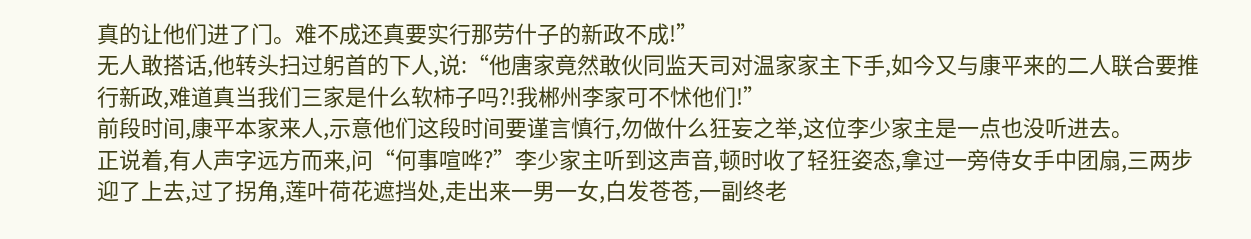真的让他们进了门。难不成还真要实行那劳什子的新政不成!”
无人敢搭话,他转头扫过躬首的下人,说:“他唐家竟然敢伙同监天司对温家家主下手,如今又与康平来的二人联合要推行新政,难道真当我们三家是什么软柿子吗?!我郴州李家可不怵他们!”
前段时间,康平本家来人,示意他们这段时间要谨言慎行,勿做什么狂妄之举,这位李少家主是一点也没听进去。
正说着,有人声字远方而来,问“何事喧哗?”李少家主听到这声音,顿时收了轻狂姿态,拿过一旁侍女手中团扇,三两步迎了上去,过了拐角,莲叶荷花遮挡处,走出来一男一女,白发苍苍,一副终老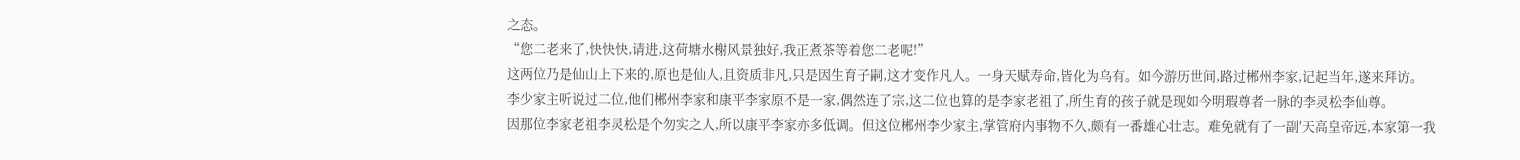之态。
“您二老来了,快快快,请进,这荷塘水榭风景独好,我正煮茶等着您二老呢!”
这两位乃是仙山上下来的,原也是仙人,且资质非凡,只是因生育子嗣,这才变作凡人。一身天赋寿命,皆化为乌有。如今游历世间,路过郴州李家,记起当年,遂来拜访。
李少家主听说过二位,他们郴州李家和康平李家原不是一家,偶然连了宗,这二位也算的是李家老祖了,所生育的孩子就是现如今明瑕尊者一脉的李灵松李仙尊。
因那位李家老祖李灵松是个勿实之人,所以康平李家亦多低调。但这位郴州李少家主,掌管府内事物不久,颇有一番雄心壮志。难免就有了一副′天高皇帝远,本家第一我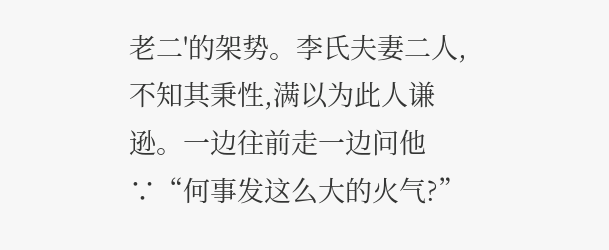老二'的架势。李氏夫妻二人,不知其秉性,满以为此人谦逊。一边往前走一边问他∵“何事发这么大的火气?”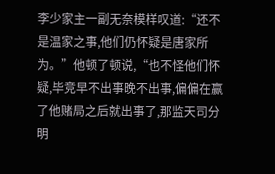李少家主一副无奈模样叹道:“还不是温家之事,他们仍怀疑是唐家所为。”他顿了顿说,“也不怪他们怀疑,毕竞早不出事晚不出事,偏偏在赢了他赌局之后就出事了,那监天司分明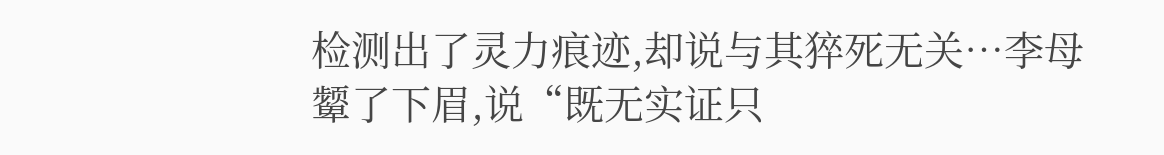检测出了灵力痕迹,却说与其猝死无关…李母颦了下眉,说“既无实证只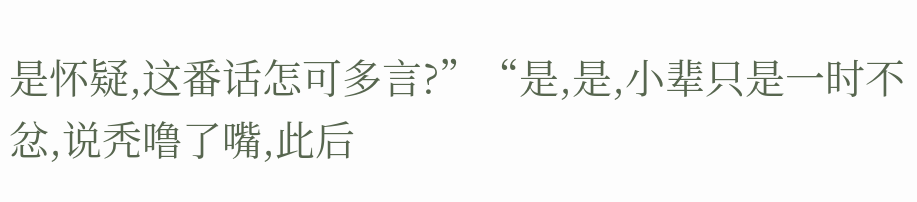是怀疑,这番话怎可多言?”“是,是,小辈只是一时不忿,说秃噜了嘴,此后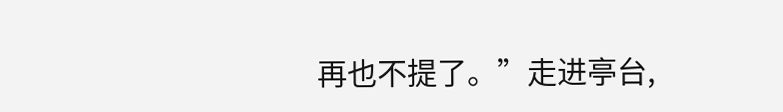再也不提了。”走进亭台,